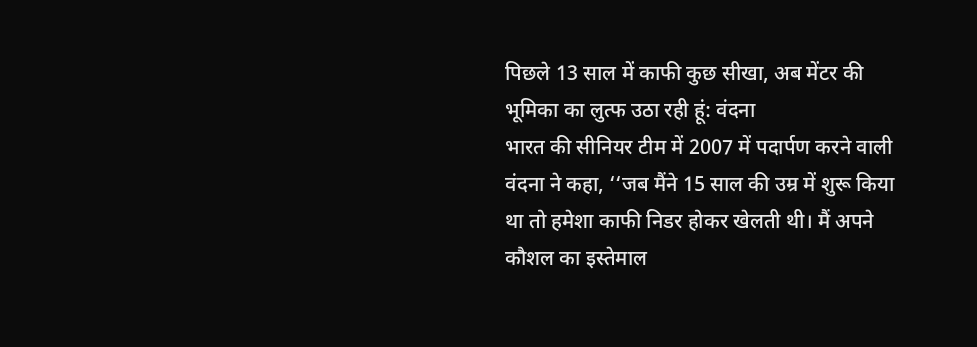पिछले 13 साल में काफी कुछ सीखा, अब मेंटर की भूमिका का लुत्फ उठा रही हूं: वंदना
भारत की सीनियर टीम में 2007 में पदार्पण करने वाली वंदना ने कहा, ‘‘जब मैंने 15 साल की उम्र में शुरू किया था तो हमेशा काफी निडर होकर खेलती थी। मैं अपने कौशल का इस्तेमाल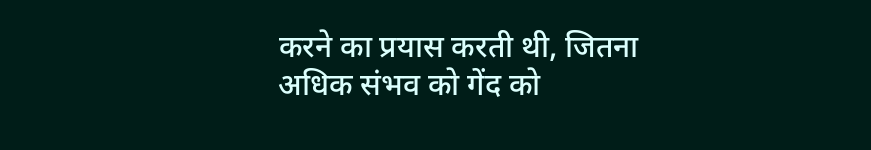करने का प्रयास करती थी, जितना अधिक संभव को गेंद को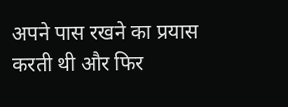अपने पास रखने का प्रयास करती थी और फिर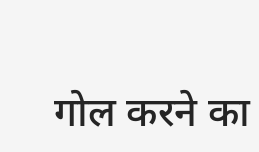गोल करने का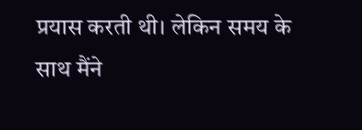प्रयास करती थी। लेकिन समय के साथ मैंने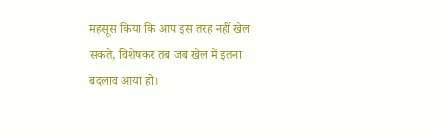महसूस किया कि आप इस तरह नहीं खेल सकते, विशेषकर तब जब खेल में इतना बदलाव आया हो।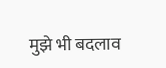मुझे भी बदलाव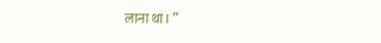लाना था। ’’